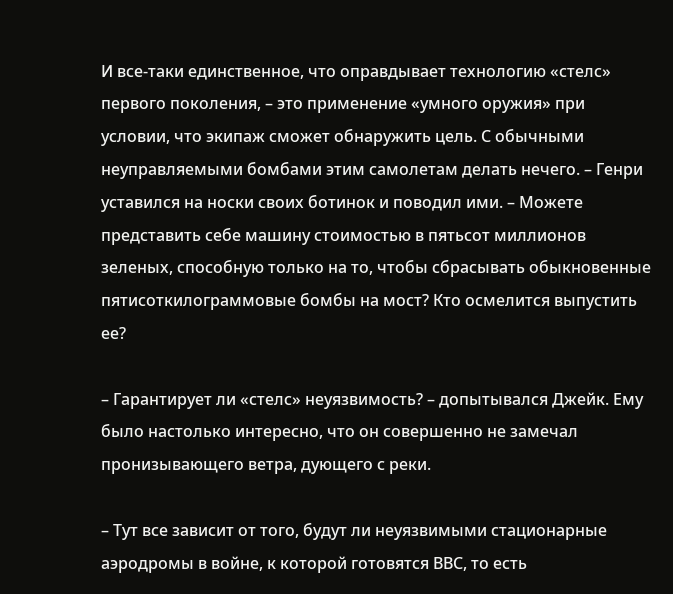И все-таки единственное, что оправдывает технологию «стелс» первого поколения, – это применение «умного оружия» при условии, что экипаж сможет обнаружить цель. С обычными неуправляемыми бомбами этим самолетам делать нечего. – Генри уставился на носки своих ботинок и поводил ими. – Можете представить себе машину стоимостью в пятьсот миллионов зеленых, способную только на то, чтобы сбрасывать обыкновенные пятисоткилограммовые бомбы на мост? Кто осмелится выпустить ее?

– Гарантирует ли «стелс» неуязвимость? – допытывался Джейк. Ему было настолько интересно, что он совершенно не замечал пронизывающего ветра, дующего с реки.

– Тут все зависит от того, будут ли неуязвимыми стационарные аэродромы в войне, к которой готовятся ВВС, то есть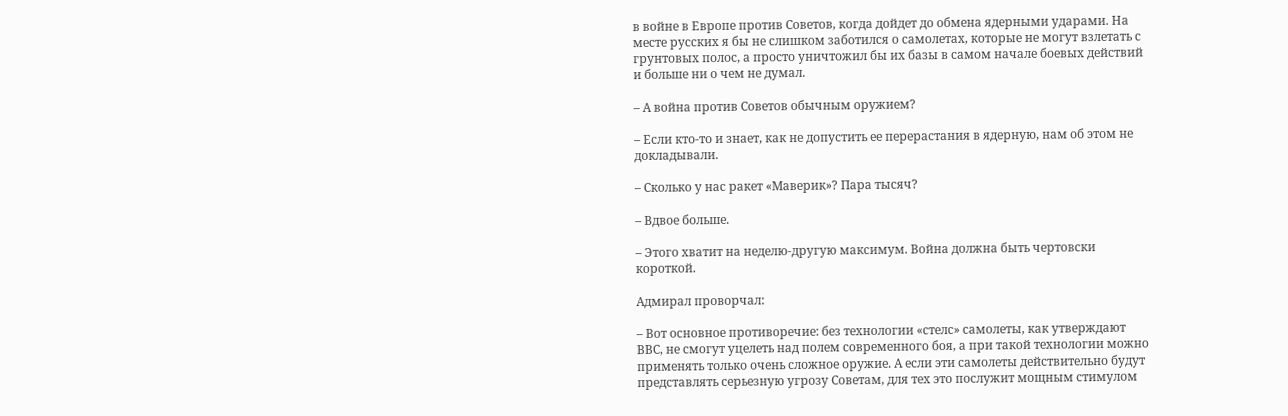в войне в Европе против Советов, когда дойдет до обмена ядерными ударами. На месте русских я бы не слишком заботился о самолетах, которые не могут взлетать с грунтовых полос, а просто уничтожил бы их базы в самом начале боевых действий и больше ни о чем не думал.

– А война против Советов обычным оружием?

– Если кто-то и знает, как не допустить ее перерастания в ядерную, нам об этом не докладывали.

– Сколько у нас ракет «Маверик»? Пара тысяч?

– Вдвое больше.

– Этого хватит на неделю-другую максимум. Война должна быть чертовски короткой.

Адмирал проворчал:

– Вот основное противоречие: без технологии «стелс» самолеты, как утверждают ВВС, не смогут уцелеть над полем современного боя, а при такой технологии можно применять только очень сложное оружие. А если эти самолеты действительно будут представлять серьезную угрозу Советам, для тех это послужит мощным стимулом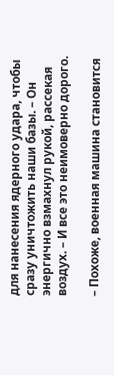для нанесения ядерного удара, чтобы сразу уничтожить наши базы. – Он энергично взмахнул рукой, рассекая воздух. – И все это неимоверно дорого.

– Похоже, военная машина становится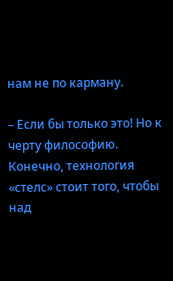нам не по карману.

– Если бы только это! Но к черту философию. Конечно, технология «стелс» стоит того, чтобы над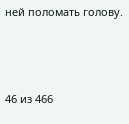ней поломать голову.



46 из 466